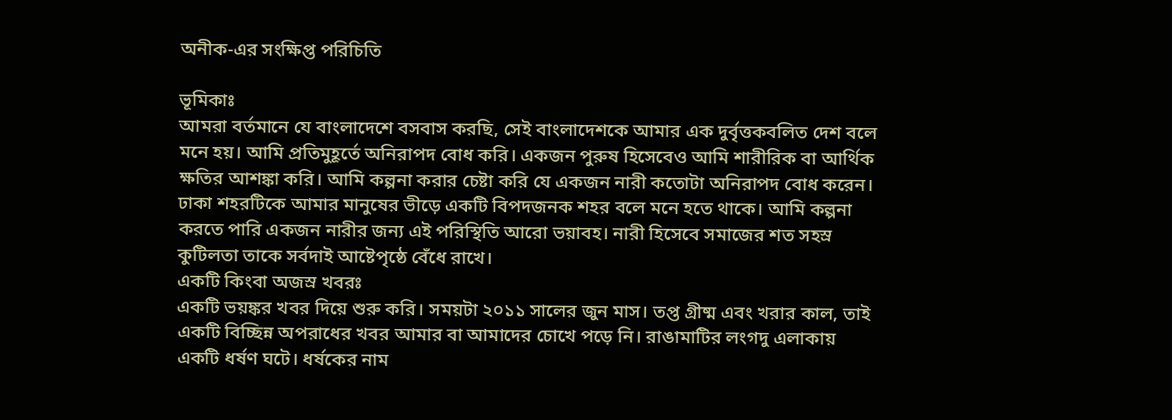অনীক-এর সংক্ষিপ্ত পরিচিতি

ভূমিকাঃ
আমরা বর্তমানে যে বাংলাদেশে বসবাস করছি, সেই বাংলাদেশকে আমার এক দুর্বৃত্তকবলিত দেশ বলে মনে হয়। আমি প্রতিমুহূর্তে অনিরাপদ বোধ করি। একজন পুরুষ হিসেবেও আমি শারীরিক বা আর্থিক ক্ষতির আশঙ্কা করি। আমি কল্পনা করার চেষ্টা করি যে একজন নারী কতোটা অনিরাপদ বোধ করেন। ঢাকা শহরটিকে আমার মানুষের ভীড়ে একটি বিপদজনক শহর বলে মনে হতে থাকে। আমি কল্পনা করতে পারি একজন নারীর জন্য এই পরিস্থিতি আরো ভয়াবহ। নারী হিসেবে সমাজের শত সহস্র কুটিলতা তাকে সর্বদাই আষ্টেপৃষ্ঠে বেঁধে রাখে।
একটি কিংবা অজস্র খবরঃ
একটি ভয়ঙ্কর খবর দিয়ে শুরু করি। সময়টা ২০১১ সালের জুন মাস। তপ্ত গ্রীষ্ম এবং খরার কাল, তাই একটি বিচ্ছিন্ন অপরাধের খবর আমার বা আমাদের চোখে পড়ে নি। রাঙামাটির লংগদু এলাকায় একটি ধর্ষণ ঘটে। ধর্ষকের নাম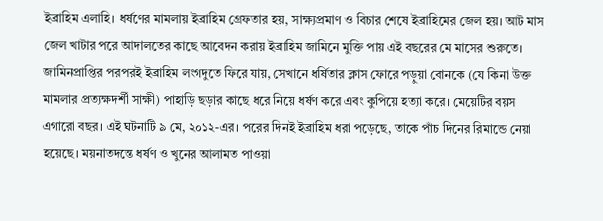ইব্রাহিম এলাহি। ধর্ষণের মামলায় ইব্রাহিম গ্রেফতার হয়, সাক্ষ্যপ্রমাণ ও বিচার শেষে ইব্রাহিমের জেল হয়। আট মাস জেল খাটার পরে আদালতের কাছে আবেদন করায় ইব্রাহিম জামিনে মুক্তি পায় এই বছরের মে মাসের শুরুতে। জামিনপ্রাপ্তির পরপরই ইব্রাহিম লংগদুতে ফিরে যায়, সেখানে ধর্ষিতার ক্লাস ফোরে পড়ুয়া বোনকে (যে কিনা উক্ত মামলার প্রত্যক্ষদর্শী সাক্ষী) পাহাড়ি ছড়ার কাছে ধরে নিয়ে ধর্ষণ করে এবং কুপিয়ে হত্যা করে। মেয়েটির বয়স এগারো বছর। এই ঘটনাটি ৯ মে, ২০১২-এর। পরের দিনই ইব্রাহিম ধরা পড়েছে, তাকে পাঁচ দিনের রিমান্ডে নেয়া হয়েছে। ময়নাতদন্তে ধর্ষণ ও খুনের আলামত পাওয়া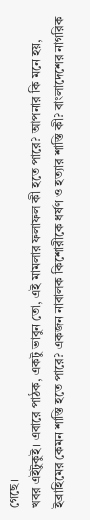গেছে।
খবর এইটুকুই। এবারে পাঠক, একটু ভাবুন তো, এই মামলার ফলাফল কী হতে পারে? আপনার কি মনে হয়, ইব্রাহিমের কেমন শাস্তি হতে পারে? একজন নাবালক কিশোরীকে ধর্ষণ ও হত্যার শাস্তি কী? বাংলাদেশের নাগরিক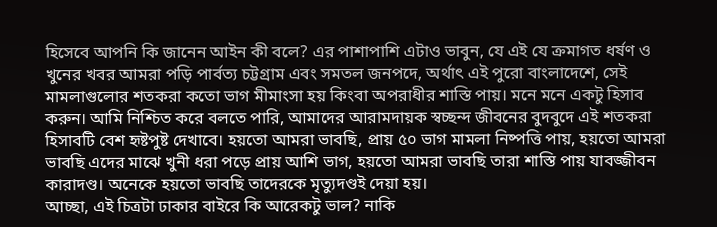হিসেবে আপনি কি জানেন আইন কী বলে? এর পাশাপাশি এটাও ভাবুন, যে এই যে ক্রমাগত ধর্ষণ ও খুনের খবর আমরা পড়ি পার্বত্য চট্টগ্রাম এবং সমতল জনপদে, অর্থাৎ এই পুরো বাংলাদেশে, সেই মামলাগুলোর শতকরা কতো ভাগ মীমাংসা হয় কিংবা অপরাধীর শাস্তি পায়। মনে মনে একটু হিসাব করুন। আমি নিশ্চিত করে বলতে পারি, আমাদের আরামদায়ক স্বচ্ছন্দ জীবনের বুদবুদে এই শতকরা হিসাবটি বেশ হৃষ্টপুষ্ট দেখাবে। হয়তো আমরা ভাবছি, প্রায় ৫০ ভাগ মামলা নিষ্পত্তি পায়, হয়তো আমরা ভাবছি এদের মাঝে খুনী ধরা পড়ে প্রায় আশি ভাগ, হয়তো আমরা ভাবছি তারা শাস্তি পায় যাবজ্জীবন কারাদণ্ড। অনেকে হয়তো ভাবছি তাদেরকে মৃত্যুদণ্ডই দেয়া হয়।
আচ্ছা, এই চিত্রটা ঢাকার বাইরে কি আরেকটু ভাল? নাকি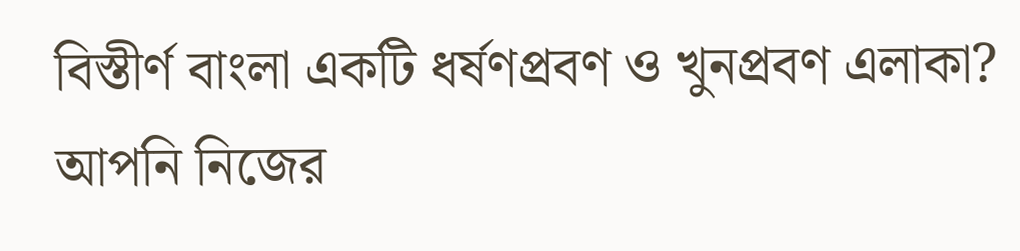বিস্তীর্ণ বাংলা একটি ধর্ষণপ্রবণ ও খুনপ্রবণ এলাকা? আপনি নিজের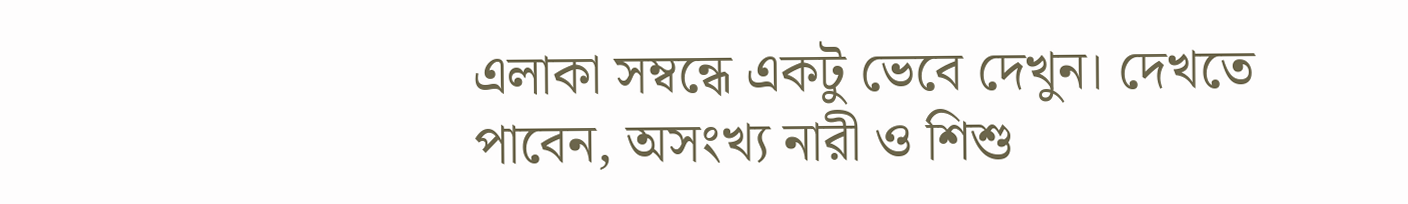এলাকা সম্বন্ধে একটু ভেবে দেখুন। দেখতে পাবেন, অসংখ্য নারী ও শিশু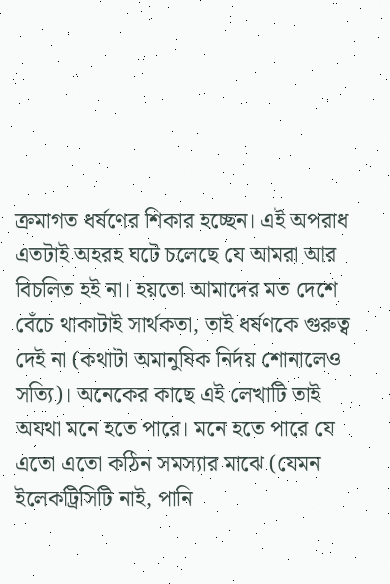ক্রমাগত ধর্ষণের শিকার হচ্ছেন। এই অপরাধ এতটাই অহরহ ঘটে চলেছে যে আমরা আর বিচলিত হই না। হয়তো আমাদের মত দেশে বেঁচে থাকাটাই সার্থকতা, তাই ধর্ষণকে গুরুত্ব দেই না (কথাটা অমানুষিক নির্দয় শোনালেও সত্যি)। অনেকের কাছে এই লেখাটি তাই অযথা মনে হতে পারে। মনে হতে পারে যে এতো এতো কঠিন সমস্যার মাঝে (যেমন ইলেকট্রিসিটি নাই, পানি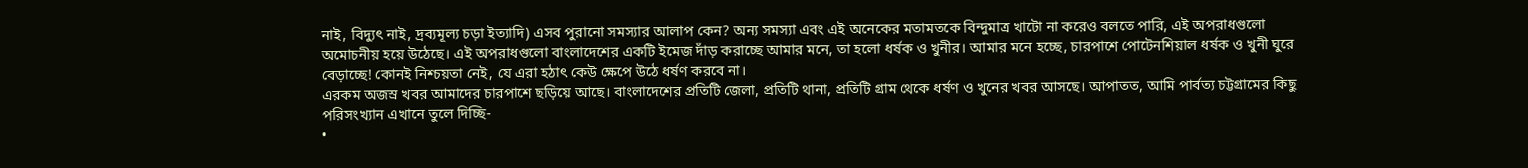নাই, বিদ্যুৎ নাই, দ্রব্যমূল্য চড়া ইত্যাদি) এসব পুরানো সমস্যার আলাপ কেন? অন্য সমস্যা এবং এই অনেকের মতামতকে বিন্দুমাত্র খাটো না করেও বলতে পারি, এই অপরাধগুলো অমোচনীয় হয়ে উঠেছে। এই অপরাধগুলো বাংলাদেশের একটি ইমেজ দাঁড় করাচ্ছে আমার মনে, তা হলো ধর্ষক ও খুনীর। আমার মনে হচ্ছে, চারপাশে পোটেনশিয়াল ধর্ষক ও খুনী ঘুরে বেড়াচ্ছে! কোনই নিশ্চয়তা নেই, যে এরা হঠাৎ কেউ ক্ষেপে উঠে ধর্ষণ করবে না।
এরকম অজস্র খবর আমাদের চারপাশে ছড়িয়ে আছে। বাংলাদেশের প্রতিটি জেলা, প্রতিটি থানা, প্রতিটি গ্রাম থেকে ধর্ষণ ও খুনের খবর আসছে। আপাতত, আমি পার্বত্য চট্টগ্রামের কিছু পরিসংখ্যান এখানে তুলে দিচ্ছি-
•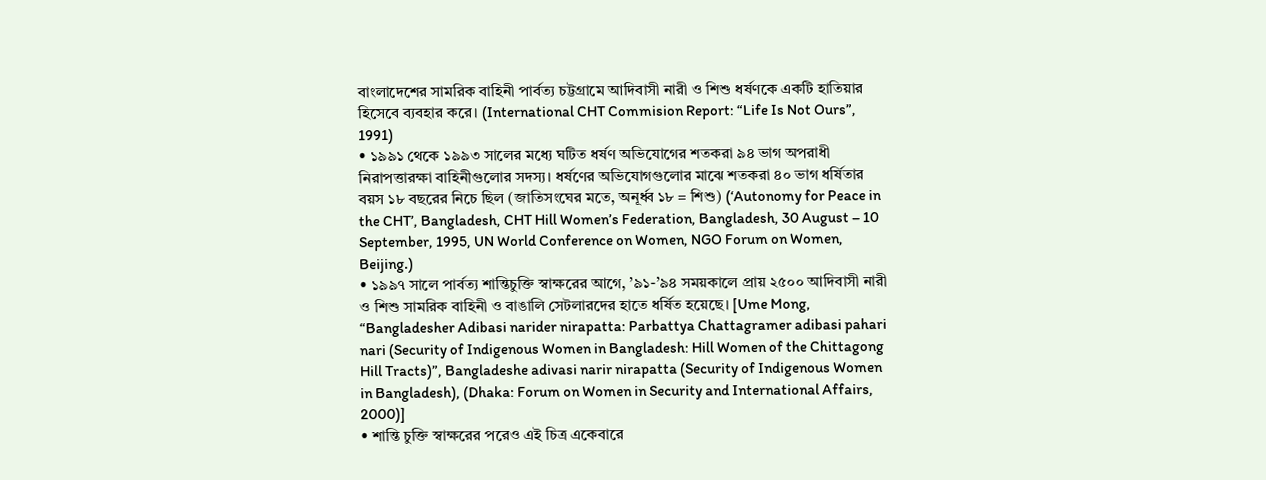বাংলাদেশের সামরিক বাহিনী পার্বত্য চট্টগ্রামে আদিবাসী নারী ও শিশু ধর্ষণকে একটি হাতিয়ার হিসেবে ব্যবহার করে। (International CHT Commision Report: “Life Is Not Ours”, 1991)
• ১৯৯১ থেকে ১৯৯৩ সালের মধ্যে ঘটিত ধর্ষণ অভিযোগের শতকরা ৯৪ ভাগ অপরাধী নিরাপত্তারক্ষা বাহিনীগুলোর সদস্য। ধর্ষণের অভিযোগগুলোর মাঝে শতকরা ৪০ ভাগ ধর্ষিতার বয়স ১৮ বছরের নিচে ছিল (জাতিসংঘের মতে, অনূর্ধ্ব ১৮ = শিশু) (‘Autonomy for Peace in the CHT’, Bangladesh, CHT Hill Women’s Federation, Bangladesh, 30 August – 10 September, 1995, UN World Conference on Women, NGO Forum on Women, Beijing.)
• ১৯৯৭ সালে পার্বত্য শান্তিচুক্তি স্বাক্ষরের আগে, ’৯১-’৯৪ সময়কালে প্রায় ২৫০০ আদিবাসী নারী ও শিশু সামরিক বাহিনী ও বাঙালি সেটলারদের হাতে ধর্ষিত হয়েছে। [Ume Mong, “Bangladesher Adibasi narider nirapatta: Parbattya Chattagramer adibasi pahari nari (Security of Indigenous Women in Bangladesh: Hill Women of the Chittagong Hill Tracts)”, Bangladeshe adivasi narir nirapatta (Security of Indigenous Women in Bangladesh), (Dhaka: Forum on Women in Security and International Affairs, 2000)]
• শান্তি চুক্তি স্বাক্ষরের পরেও এই চিত্র একেবারে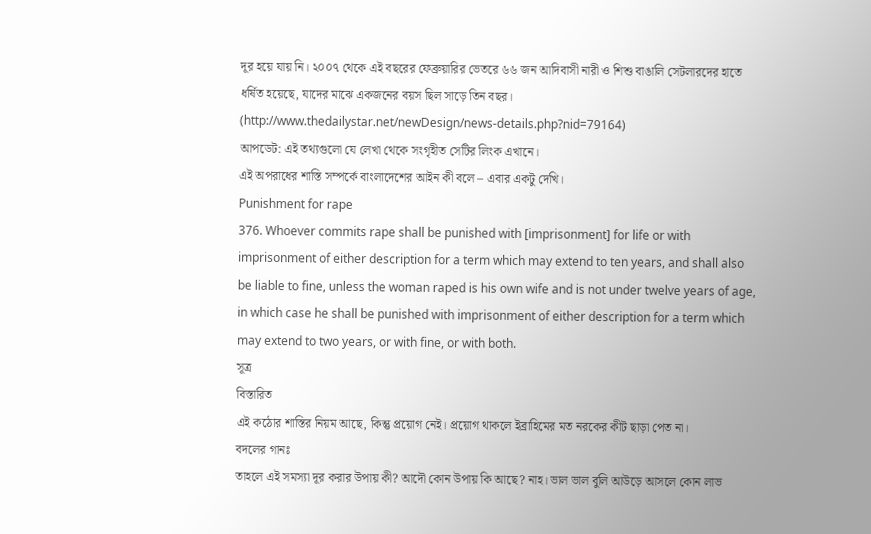দূর হয়ে যায় নি। ২০০৭ থেকে এই বছরের ফেব্রুয়ারির ভেতরে ৬৬ জন আদিবাসী নারী ও শিশু বাঙালি সেটলারদের হাতে ধর্ষিত হয়েছে, যাদের মাঝে একজনের বয়স ছিল সাড়ে তিন বছর। (http://www.thedailystar.net/newDesign/news-details.php?nid=79164)
আপডেট: এই তথ্যগুলো যে লেখা থেকে সংগৃহীত সেটির লিংক এখানে।
এই অপরাধের শাস্তি সম্পর্কে বাংলাদেশের আইন কী বলে – এবার একটু দেখি।
Punishment for rape
376. Whoever commits rape shall be punished with [imprisonment] for life or with imprisonment of either description for a term which may extend to ten years, and shall also be liable to fine, unless the woman raped is his own wife and is not under twelve years of age, in which case he shall be punished with imprisonment of either description for a term which may extend to two years, or with fine, or with both.
সূত্র
বিস্তারিত
এই কঠোর শাস্তির নিয়ম আছে, কিন্তু প্রয়োগ নেই। প্রয়োগ থাকলে ইব্রাহিমের মত নরকের কীট ছাড়া পেত না।
বদলের গানঃ
তাহলে এই সমস্যা দূর করার উপায় কী? আদৌ কোন উপায় কি আছে? নাহ। ভাল ভাল বুলি আউড়ে আসলে কোন লাভ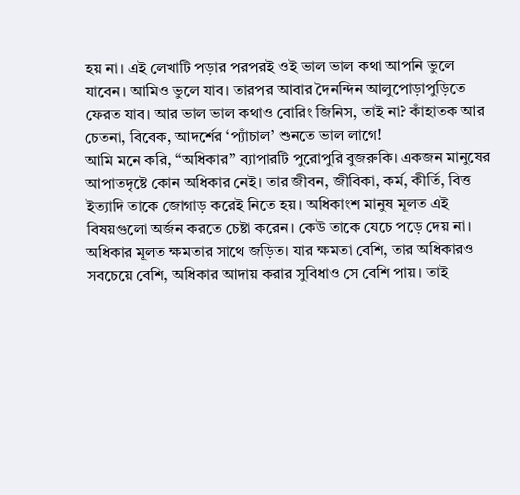হয় না। এই লেখাটি পড়ার পরপরই ওই ভাল ভাল কথা আপনি ভুলে যাবেন। আমিও ভুলে যাব। তারপর আবার দৈনন্দিন আলুপোড়াপুড়িতে ফেরত যাব। আর ভাল ভাল কথাও বোরিং জিনিস, তাই না? কাঁহাতক আর চেতনা, বিবেক, আদর্শের ‘প্যাঁচাল’ শুনতে ভাল লাগে!
আমি মনে করি, “অধিকার” ব্যাপারটি পুরোপুরি বুজরুকি। একজন মানুষের আপাতদৃষ্টে কোন অধিকার নেই। তার জীবন, জীবিকা, কর্ম, কীর্তি, বিত্ত ইত্যাদি তাকে জোগাড় করেই নিতে হয়। অধিকাংশ মানুষ মূলত এই বিষয়গুলো অর্জন করতে চেষ্টা করেন। কেউ তাকে যেচে পড়ে দেয় না। অধিকার মূলত ক্ষমতার সাথে জড়িত। যার ক্ষমতা বেশি, তার অধিকারও সবচেয়ে বেশি, অধিকার আদায় করার সুবিধাও সে বেশি পায়। তাই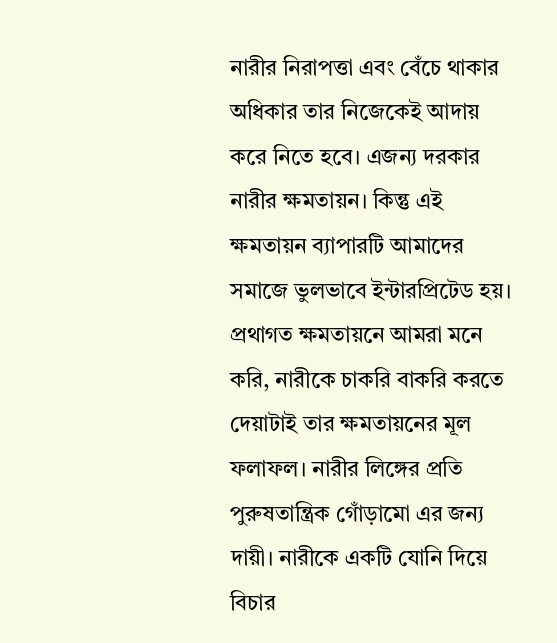নারীর নিরাপত্তা এবং বেঁচে থাকার অধিকার তার নিজেকেই আদায় করে নিতে হবে। এজন্য দরকার নারীর ক্ষমতায়ন। কিন্তু এই ক্ষমতায়ন ব্যাপারটি আমাদের সমাজে ভুলভাবে ইন্টারপ্রিটেড হয়। প্রথাগত ক্ষমতায়নে আমরা মনে করি, নারীকে চাকরি বাকরি করতে দেয়াটাই তার ক্ষমতায়নের মূল ফলাফল। নারীর লিঙ্গের প্রতি পুরুষতান্ত্রিক গোঁড়ামো এর জন্য দায়ী। নারীকে একটি যোনি দিয়ে বিচার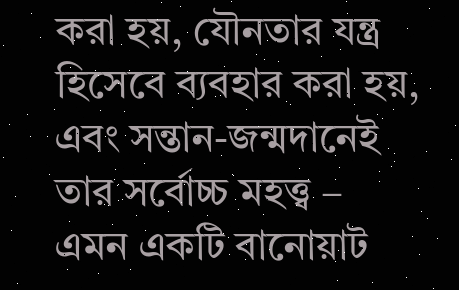করা হয়, যৌনতার যন্ত্র হিসেবে ব্যবহার করা হয়, এবং সন্তান-জন্মদানেই তার সর্বোচ্চ মহত্ত্ব – এমন একটি বানোয়াট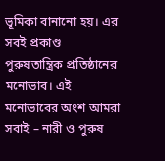ভূমিকা বানানো হয়। এর সবই প্রকাণ্ড পুরুষতান্ত্রিক প্রতিষ্ঠানের মনোভাব। এই মনোভাবের অংশ আমরা সবাই – নারী ও পুরুষ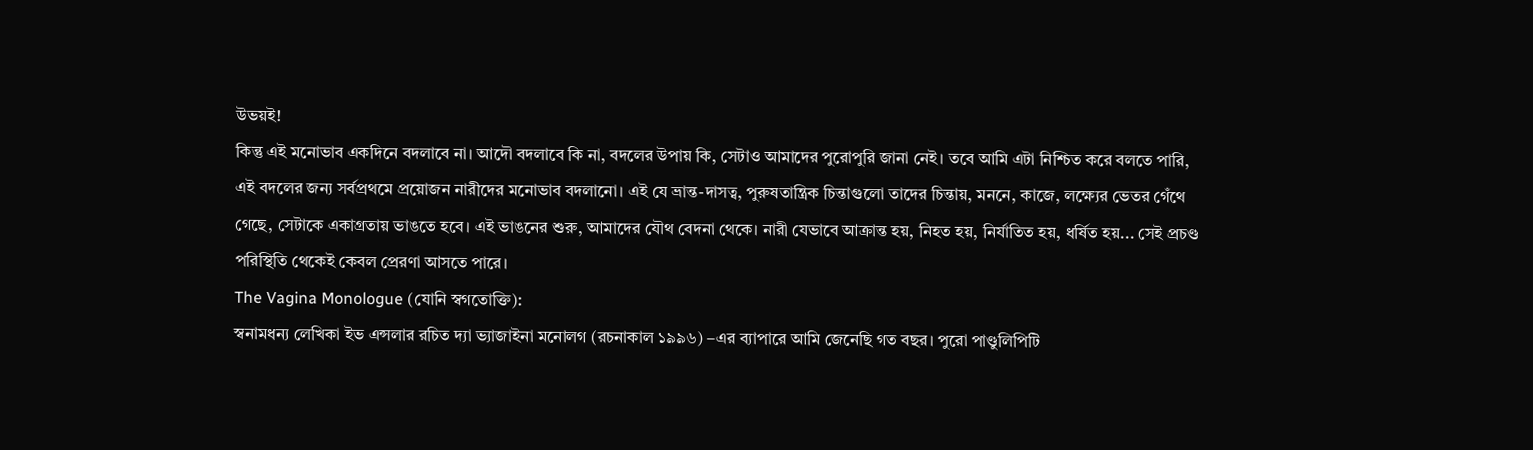উভয়ই!
কিন্তু এই মনোভাব একদিনে বদলাবে না। আদৌ বদলাবে কি না, বদলের উপায় কি, সেটাও আমাদের পুরোপুরি জানা নেই। তবে আমি এটা নিশ্চিত করে বলতে পারি, এই বদলের জন্য সর্বপ্রথমে প্রয়োজন নারীদের মনোভাব বদলানো। এই যে ভ্রান্ত-দাসত্ব, পুরুষতান্ত্রিক চিন্তাগুলো তাদের চিন্তায়, মননে, কাজে, লক্ষ্যের ভেতর গেঁথে গেছে, সেটাকে একাগ্রতায় ভাঙতে হবে। এই ভাঙনের শুরু, আমাদের যৌথ বেদনা থেকে। নারী যেভাবে আক্রান্ত হয়, নিহত হয়, নির্যাতিত হয়, ধর্ষিত হয়... সেই প্রচণ্ড পরিস্থিতি থেকেই কেবল প্রেরণা আসতে পারে।
The Vagina Monologue (যোনি স্বগতোক্তি):
স্বনামধন্য লেখিকা ইভ এন্সলার রচিত দ্যা ভ্যাজাইনা মনোলগ (রচনাকাল ১৯৯৬) –এর ব্যাপারে আমি জেনেছি গত বছর। পুরো পাণ্ডুলিপিটি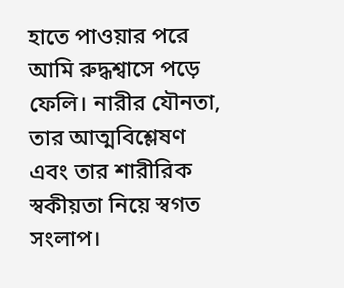হাতে পাওয়ার পরে আমি রুদ্ধশ্বাসে পড়ে ফেলি। নারীর যৌনতা, তার আত্মবিশ্লেষণ এবং তার শারীরিক স্বকীয়তা নিয়ে স্বগত সংলাপ।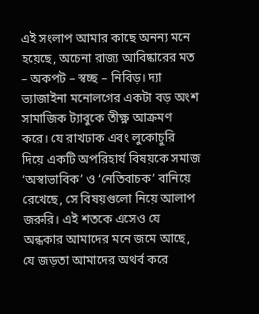এই সংলাপ আমার কাছে অনন্য মনে হয়েছে, অচেনা রাজ্য আবিষ্কারের মত – অকপট – স্বচ্ছ – নিবিড়। দ্যা ভ্যাজাইনা মনোলগের একটা বড় অংশ সামাজিক ট্যাবুকে তীক্ষ্ণ আক্রমণ করে। যে রাখঢাক এবং লুকোচুরি দিয়ে একটি অপরিহার্য বিষয়কে সমাজ ‘অস্বাভাবিক’ ও ‘নেতিবাচক’ বানিয়ে রেখেছে, সে বিষয়গুলো নিয়ে আলাপ জরুরি। এই শতকে এসেও যে অন্ধকার আমাদের মনে জমে আছে, যে জড়তা আমাদের অথর্ব করে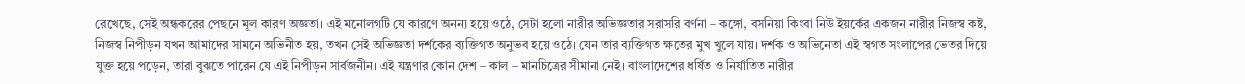রেখেছে, সেই অন্ধকরের পেছনে মূল কারণ অজ্ঞতা। এই মনোলগটি যে কারণে অনন্য হয়ে ওঠে, সেটা হলো নারীর অভিজ্ঞতার সরাসরি বর্ণনা – কঙ্গো, বসনিয়া কিংবা নিউ ইয়র্কের একজন নারীর নিজস্ব কষ্ট, নিজস্ব নিপীড়ন যখন আমাদের সামনে অভিনীত হয়, তখন সেই অভিজ্ঞতা দর্শকের ব্যক্তিগত অনুভব হয়ে ওঠে। যেন তার ব্যক্তিগত ক্ষতের মুখ খুলে যায়। দর্শক ও অভিনেতা এই স্বগত সংলাপের ভেতর দিয়ে যুক্ত হয়ে পড়েন, তারা বুঝতে পারেন যে এই নিপীড়ন সার্বজনীন। এই যন্ত্রণার কোন দেশ – কাল – মানচিত্রের সীমানা নেই। বাংলাদেশের ধর্ষিত ও নির্যাতিত নারীর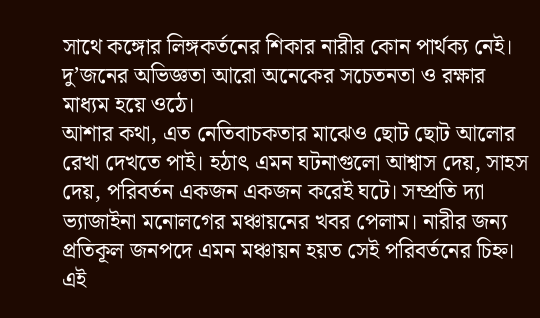সাথে কঙ্গোর লিঙ্গকর্তনের শিকার নারীর কোন পার্থক্য নেই। দু’জনের অভিজ্ঞতা আরো অনেকের সচেতনতা ও রক্ষার মাধ্যম হয়ে ওঠে।
আশার কথা, এত নেতিবাচকতার মাঝেও ছোট ছোট আলোর রেখা দেখতে পাই। হঠাৎ এমন ঘটনাগুলো আশ্বাস দেয়, সাহস দেয়, পরিবর্তন একজন একজন করেই ঘটে। সম্প্রতি দ্যা ভ্যাজাইনা মনোলগের মঞ্চায়নের খবর পেলাম। নারীর জন্য প্রতিকূল জনপদে এমন মঞ্চায়ন হয়ত সেই পরিবর্তনের চিহ্ন। এই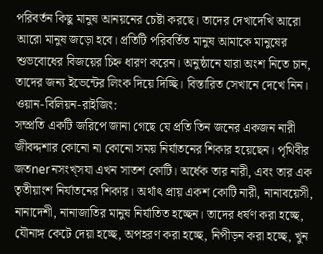পরিবর্তন কিছু মানুষ আনয়নের চেষ্টা করছে। তাদের দেখাদেখি আরো আরো মানুষ জড়ো হবে। প্রতিটি পরিবর্তিত মানুষ আমাকে মানুষের শুভবোধের বিজয়ের চিহ্ন ধারণ করেন। অনুষ্ঠানে যারা অংশ নিতে চান, তাদের জন্য ইভেন্টের লিংক দিয়ে দিচ্ছি। বিস্তারিত সেখানে দেখে নিন।
ওয়ান-বিলিয়ন-রাইজিং:
সম্প্রতি একটি জরিপে জানা গেছে যে প্রতি তিন জনের একজন নারী জীবদ্দশার কোনো না কোনো সময় নির্যাতনের শিকার হয়েছেন। পৃথিবীর জতnerনসংখ্সযা এখন সাতশ কোটি। অর্ধেক তার নারী, এবং তার এক তৃতীয়াংশ নির্যাতনের শিকার। অর্থাৎ প্রায় একশ কোটি নারী, নানাবয়েসী, নানাদেশী, নানাজাতির মানুষ নির্যাতিত হচ্ছেন। তাদের ধর্ষণ করা হচ্ছে, যৌনাঙ্গ কেটে দেয়া হচ্ছে, অপহরণ করা হচ্ছে, নিপীড়ন করা হচ্ছে, খুন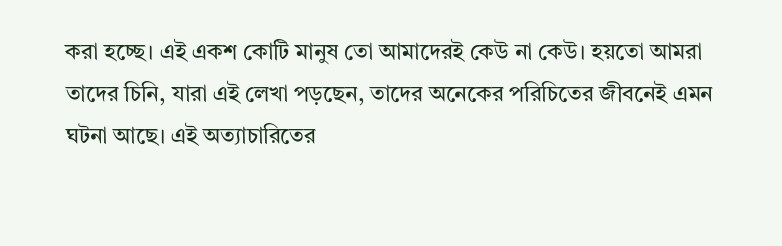করা হচ্ছে। এই একশ কোটি মানুষ তো আমাদেরই কেউ না কেউ। হয়তো আমরা তাদের চিনি, যারা এই লেখা পড়ছেন, তাদের অনেকের পরিচিতের জীবনেই এমন ঘটনা আছে। এই অত্যাচারিতের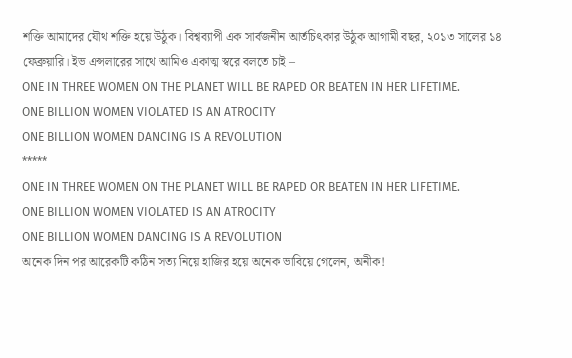শক্তি আমাদের যৌথ শক্তি হয়ে উঠুক। বিশ্বব্যাপী এক সার্বজনীন আর্তচিৎকার উঠুক আগামী বছর, ২০১৩ সালের ১৪ ফেব্রুয়ারি। ইভ এন্সলারের সাথে আমিও একাত্ম স্বরে বলতে চাই –
ONE IN THREE WOMEN ON THE PLANET WILL BE RAPED OR BEATEN IN HER LIFETIME.
ONE BILLION WOMEN VIOLATED IS AN ATROCITY
ONE BILLION WOMEN DANCING IS A REVOLUTION
*****
ONE IN THREE WOMEN ON THE PLANET WILL BE RAPED OR BEATEN IN HER LIFETIME.
ONE BILLION WOMEN VIOLATED IS AN ATROCITY
ONE BILLION WOMEN DANCING IS A REVOLUTION
অনেক দিন পর আরেকটি কঠিন সত্য নিয়ে হাজির হয়ে অনেক ভাবিয়ে গেলেন, অনীক!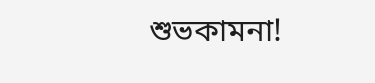শুভকামনা!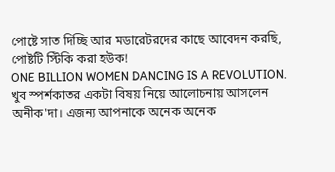পোষ্টে সাত দিচ্ছি আর মডারেটরদের কাছে আবেদন করছি, পোষ্টটি স্টিকি করা হউক!
ONE BILLION WOMEN DANCING IS A REVOLUTION.
খুব স্পর্শকাতর একটা বিষয় নিয়ে আলোচনায় আসলেন অনীক'দা। এজন্য আপনাকে অনেক অনেক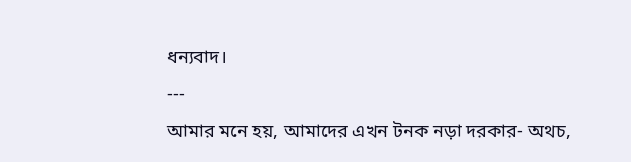ধন্যবাদ।
---
আমার মনে হয়, আমাদের এখন টনক নড়া দরকার- অথচ,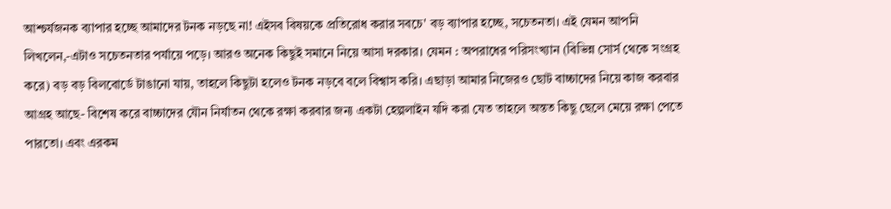আশ্চর্যজনক ব্যাপার হচ্ছে আমাদের টনক নড়ছে না! এইসব বিষয়কে প্রতিরোধ করার সবচে' বড় ব্যাপার হচ্ছে, সচেতনতা। এই যেমন আপনি লিখলেন,-এটাও সচেতনতার পর্যায়ে পড়ে। আরও অনেক কিছুই সমানে নিয়ে আসা দরকার। যেমন : অপরাধের পরিসংখ্যান (বিভিন্ন সোর্স থেকে সংগ্রহ করে) বড় বড় বিলবোর্ডে টাঙানো যায়, তাহলে কিছুটা হলেও টনক নড়বে বলে বিশ্বাস করি। এছাড়া আমার নিজেরও ছোট বাচ্চাদের নিয়ে কাজ করবার আগ্রহ আছে- বিশেষ করে বাচ্চাদের যৌন নির্যাতন থেকে রক্ষা করবার জন্য একটা হেল্পলাইন যদি করা যেত তাহলে অন্তত কিছু ছেলে মেয়ে রক্ষা পেতে পারতো। এবং এরকম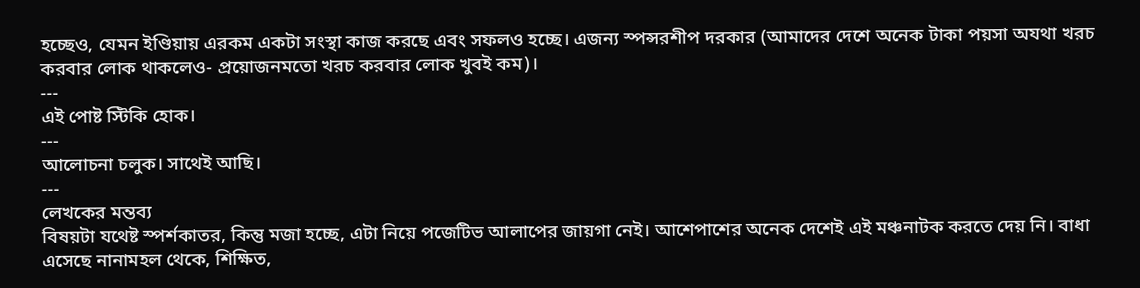হচ্ছেও, যেমন ইণ্ডিয়ায় এরকম একটা সংস্থা কাজ করছে এবং সফলও হচ্ছে। এজন্য স্পন্সরশীপ দরকার (আমাদের দেশে অনেক টাকা পয়সা অযথা খরচ করবার লোক থাকলেও- প্রয়োজনমতো খরচ করবার লোক খুবই কম)।
---
এই পোষ্ট স্টিকি হোক।
---
আলোচনা চলুক। সাথেই আছি।
---
লেখকের মন্তব্য
বিষয়টা যথেষ্ট স্পর্শকাতর, কিন্তু মজা হচ্ছে, এটা নিয়ে পজেটিভ আলাপের জায়গা নেই। আশেপাশের অনেক দেশেই এই মঞ্চনাটক করতে দেয় নি। বাধা এসেছে নানামহল থেকে, শিক্ষিত,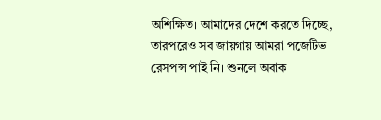অশিক্ষিত। আমাদের দেশে করতে দিচ্ছে, তারপরেও সব জায়গায় আমরা পজেটিভ রেসপন্স পাই নি। শুনলে অবাক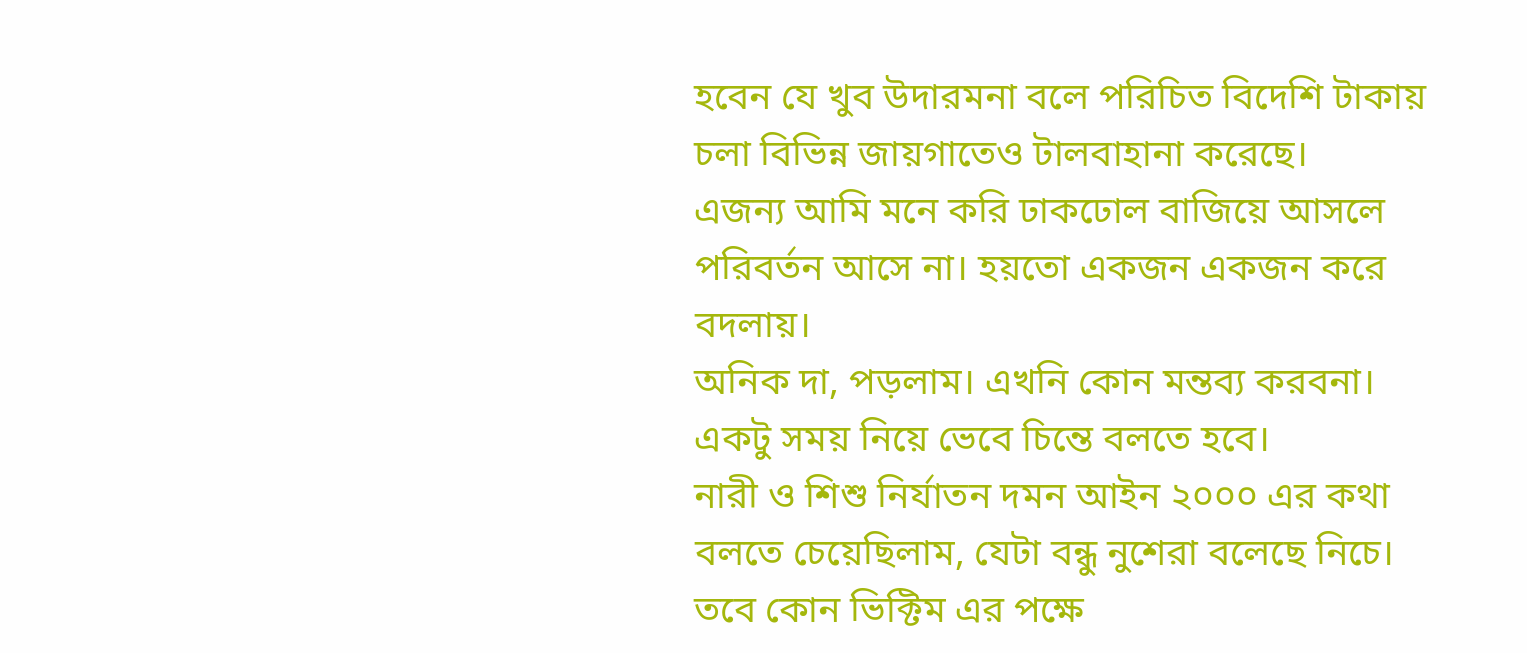হবেন যে খুব উদারমনা বলে পরিচিত বিদেশি টাকায় চলা বিভিন্ন জায়গাতেও টালবাহানা করেছে।
এজন্য আমি মনে করি ঢাকঢোল বাজিয়ে আসলে পরিবর্তন আসে না। হয়তো একজন একজন করে বদলায়।
অনিক দা, পড়লাম। এখনি কোন মন্তব্য করবনা। একটু সময় নিয়ে ভেবে চিন্তে বলতে হবে।
নারী ও শিশু নির্যাতন দমন আইন ২০০০ এর কথা বলতে চেয়েছিলাম, যেটা বন্ধু নুশেরা বলেছে নিচে।
তবে কোন ভিক্টিম এর পক্ষে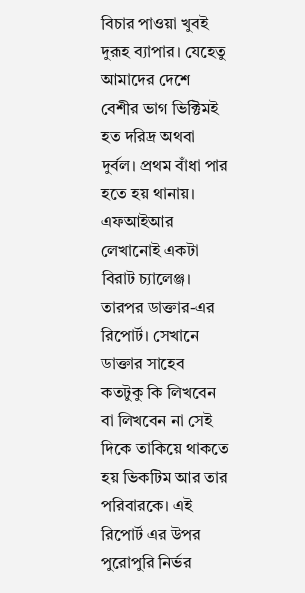বিচার পাওয়া খুবই দুরূহ ব্যাপার। যেহেতু আমাদের দেশে বেশীর ভাগ ভিক্টিমই হত দরিদ্র অথবা দুর্বল। প্রথম বাঁধা পার হতে হয় থানায়। এফআইআর লেখানোই একটা বিরাট চ্যালেঞ্জ। তারপর ডাক্তার-এর রিপোর্ট। সেখানে ডাক্তার সাহেব কতটুকু কি লিখবেন বা লিখবেন না সেই দিকে তাকিয়ে থাকতে হয় ভিকটিম আর তার পরিবারকে। এই রিপোর্ট এর উপর পুরোপুরি নির্ভর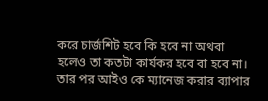করে চার্জশিট হবে কি হবে না অথবা হলেও তা কতটা কার্যকর হবে বা হবে না। তার পর আইও কে ম্যানেজ করার ব্যাপার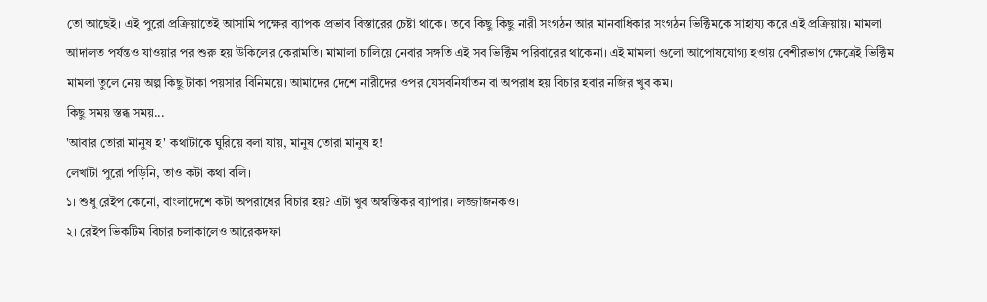তো আছেই। এই পুরো প্রক্রিয়াতেই আসামি পক্ষের ব্যাপক প্রভাব বিস্তারের চেষ্টা থাকে। তবে কিছু কিছু নারী সংগঠন আর মানবাধিকার সংগঠন ভিক্টিমকে সাহায্য করে এই প্রক্রিয়ায়। মামলা আদালত পর্যন্তও যাওয়ার পর শুরু হয় উকিলের কেরামতি। মামালা চালিয়ে নেবার সঙ্গতি এই সব ভিক্টিম পরিবারের থাকেনা। এই মামলা গুলো আপোষযোগ্য হওায় বেশীরভাগ ক্ষেত্রেই ভিক্টিম মামলা তুলে নেয় অল্প কিছু টাকা পয়সার বিনিময়ে। আমাদের দেশে নারীদের ওপর যেসবনির্যাতন বা অপরাধ হয় বিচার হবার নজির খুব কম।
কিছু সময় স্তব্ধ সময়...
'আবার তোরা মানুষ হ' কথাটাকে ঘুরিয়ে বলা যায়, মানুষ তোরা মানুষ হ!
লেখাটা পুরো পড়িনি, তাও কটা কথা বলি।
১। শুধু রেইপ কেনো, বাংলাদেশে কটা অপরাধের বিচার হয়? এটা খুব অস্বস্তিকর ব্যাপার। লজ্জাজনকও।
২। রেইপ ভিকটিম বিচার চলাকালেও আরেকদফা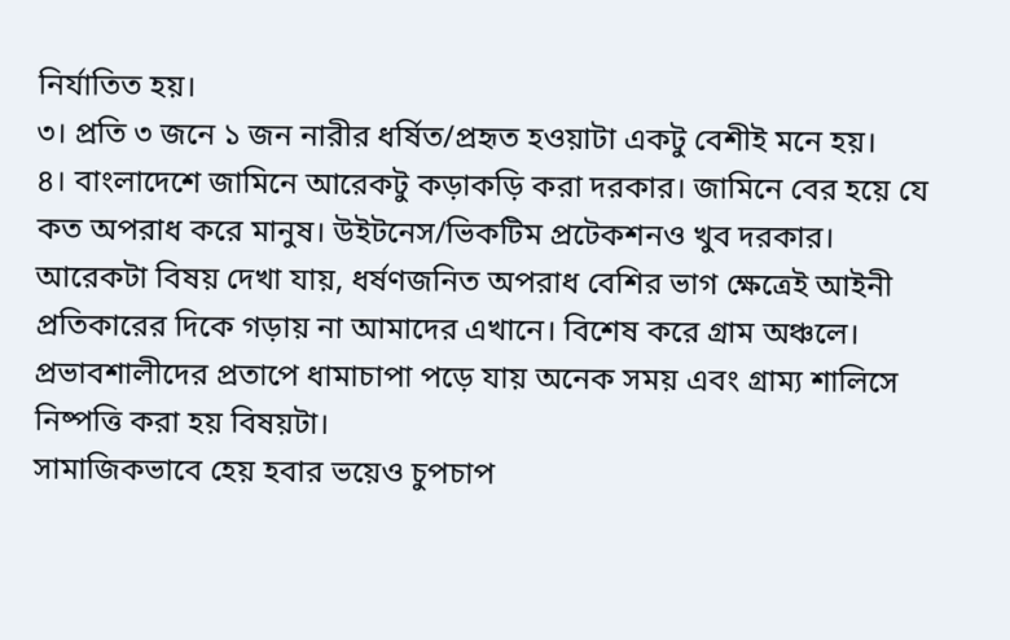নির্যাতিত হয়।
৩। প্রতি ৩ জনে ১ জন নারীর ধর্ষিত/প্রহৃত হওয়াটা একটু বেশীই মনে হয়।
৪। বাংলাদেশে জামিনে আরেকটু কড়াকড়ি করা দরকার। জামিনে বের হয়ে যে কত অপরাধ করে মানুষ। উইটনেস/ভিকটিম প্রটেকশনও খুব দরকার।
আরেকটা বিষয় দেখা যায়, ধর্ষণজনিত অপরাধ বেশির ভাগ ক্ষেত্রেই আইনী প্রতিকারের দিকে গড়ায় না আমাদের এখানে। বিশেষ করে গ্রাম অঞ্চলে। প্রভাবশালীদের প্রতাপে ধামাচাপা পড়ে যায় অনেক সময় এবং গ্রাম্য শালিসে নিষ্পত্তি করা হয় বিষয়টা।
সামাজিকভাবে হেয় হবার ভয়েও চুপচাপ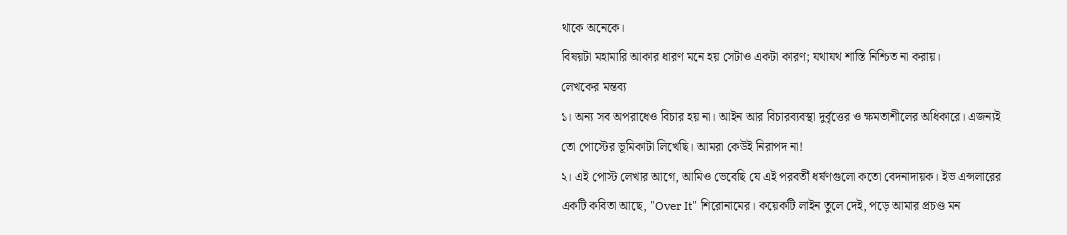থাকে অনেকে।
বিষয়টা মহামারি আকার ধারণ মনে হয় সেটাও একটা কারণ; যথাযথ শাস্তি নিশ্চিত না করায়।
লেখকের মন্তব্য
১। অন্য সব অপরাধেও বিচার হয় না। আইন আর বিচারব্যবস্থা দুর্বৃত্তের ও ক্ষমতাশীলের অধিকারে। এজন্যই তো পোস্টের ভূমিকাটা লিখেছি। আমরা কেউই নিরাপদ না!
২। এই পোস্ট লেখার আগে, আমিও ভেবেছি যে এই পরবর্তী ধর্ষণগুলো কতো বেদনাদায়ক। ইভ এন্সলারের একটি কবিতা আছে, "Over It" শিরোনামের। কয়েকটি লাইন তুলে দেই, পড়ে আমার প্রচণ্ড মন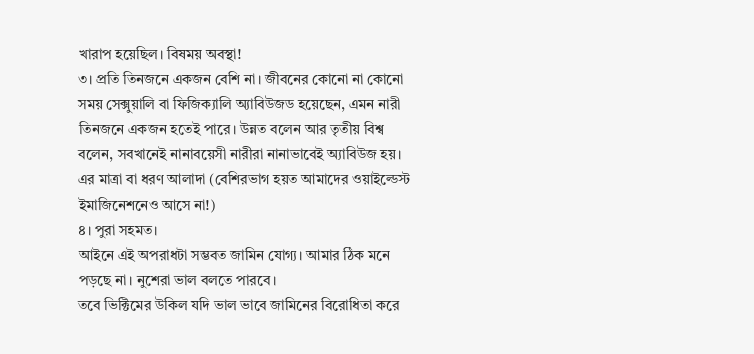খারাপ হয়েছিল। বিষময় অবস্থা!
৩। প্রতি তিনজনে একজন বেশি না। জীবনের কোনো না কোনো সময় সেক্সুয়ালি বা ফিজিক্যালি অ্যাবিউজড হয়েছেন, এমন নারী তিনজনে একজন হতেই পারে। উন্নত বলেন আর তৃতীয় বিশ্ব বলেন, সবখানেই নানাবয়েসী নারীরা নানাভাবেই অ্যাবিউজ হয়। এর মাত্রা বা ধরণ আলাদা (বেশিরভাগ হয়ত আমাদের ওয়াইল্ডেস্ট ইমাজিনেশনেও আসে না!)
৪। পুরা সহমত।
আইনে এই অপরাধটা সম্ভবত জামিন যোগ্য। আমার ঠিক মনে পড়ছে না। নুশেরা ভাল বলতে পারবে।
তবে ভিক্টিমের উকিল যদি ভাল ভাবে জামিনের বিরোধিতা করে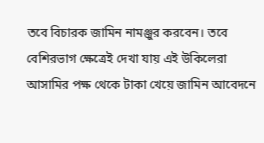তবে বিচারক জামিন নামঞ্জুর করবেন। তবে বেশিরভাগ ক্ষেত্রেই দেখা যায় এই উকিলেরা আসামির পক্ষ থেকে টাকা খেয়ে জামিন আবেদনে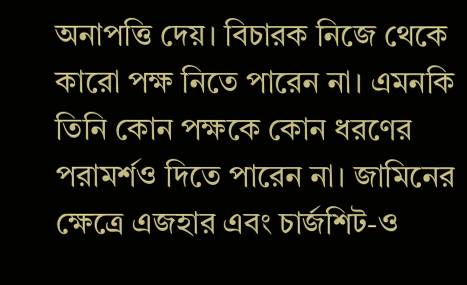অনাপত্তি দেয়। বিচারক নিজে থেকে কারো পক্ষ নিতে পারেন না। এমনকি তিনি কোন পক্ষকে কোন ধরণের পরামর্শও দিতে পারেন না। জামিনের ক্ষেত্রে এজহার এবং চার্জশিট-ও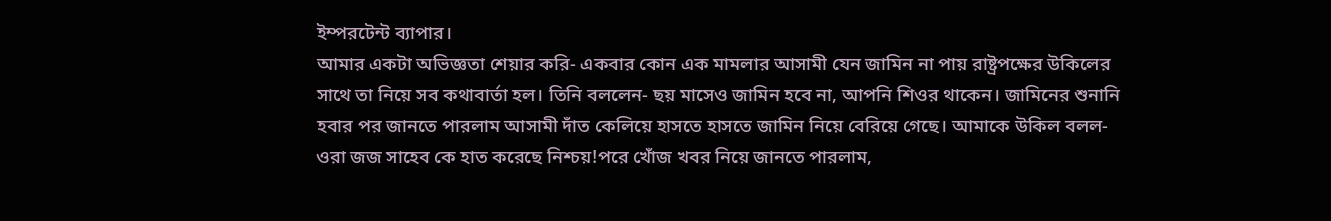ইম্পরটেন্ট ব্যাপার।
আমার একটা অভিজ্ঞতা শেয়ার করি- একবার কোন এক মামলার আসামী যেন জামিন না পায় রাষ্ট্রপক্ষের উকিলের সাথে তা নিয়ে সব কথাবার্তা হল। তিনি বললেন- ছয় মাসেও জামিন হবে না, আপনি শিওর থাকেন। জামিনের শুনানি হবার পর জানতে পারলাম আসামী দাঁত কেলিয়ে হাসতে হাসতে জামিন নিয়ে বেরিয়ে গেছে। আমাকে উকিল বলল- ওরা জজ সাহেব কে হাত করেছে নিশ্চয়!পরে খোঁজ খবর নিয়ে জানতে পারলাম,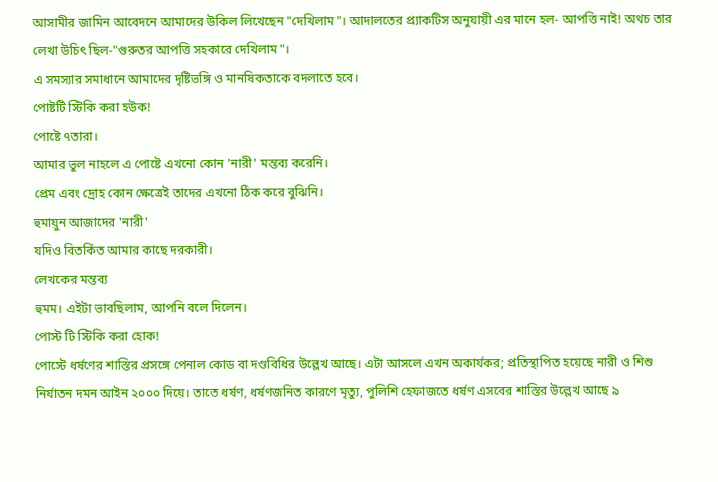আসামীর জামিন আবেদনে আমাদের উকিল লিখেছেন "দেখিলাম"। আদালতের প্র্যাকটিস অনুযায়ী এর মানে হল- আপত্তি নাই! অথচ তার লেখা উচিৎ ছিল-"গুরুতর আপত্তি সহকারে দেখিলাম"।
এ সমস্যার সমাধানে আমাদের দৃষ্টিভঙ্গি ও মানষিকতাকে বদলাতে হবে।
পোষ্টটি স্টিকি করা হউক!
পোষ্টে ৭তারা।
আমার ভুল নাহলে এ পোষ্টে এখনো কোন 'নারী' মন্তব্য করেনি।
প্রেম এবং দ্রোহ কোন ক্ষেত্রেই তাদের এখনো ঠিক করে বুঝিনি।
হুমায়ুন আজাদের 'নারী'
যদিও বিতর্কিত আমার কাছে দরকারী।
লেখকের মন্তব্য
হুমম। এইটা ভাবছিলাম, আপনি বলে দিলেন।
পোস্ট টি স্টিকি করা হোক!
পোস্টে ধর্ষণের শাস্তির প্রসঙ্গে পেনাল কোড বা দণ্ডবিধির উল্লেখ আছে। এটা আসলে এখন অকার্যকর; প্রতিস্থাপিত হয়েছে নারী ও শিশু নির্যাতন দমন আইন ২০০০ দিয়ে। তাতে ধর্ষণ, ধর্ষণজনিত কারণে মৃত্যু, পুলিশি হেফাজতে ধর্ষণ এসবের শাস্তির উল্লেখ আছে ৯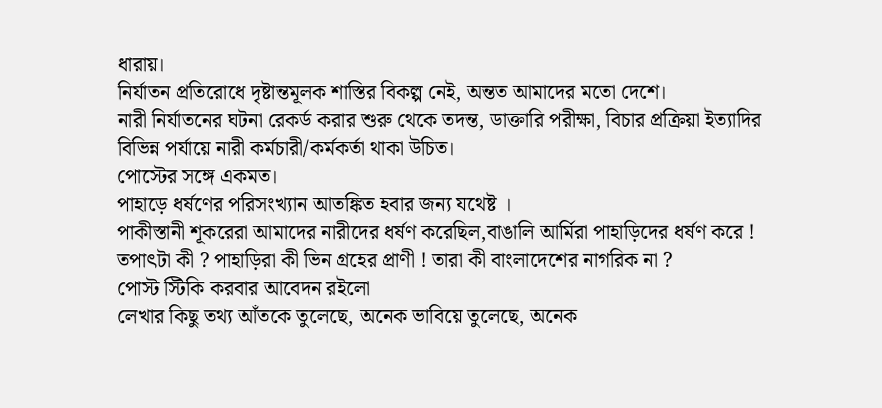ধারায়।
নির্যাতন প্রতিরোধে দৃষ্টান্তমূলক শাস্তির বিকল্প নেই, অন্তত আমাদের মতো দেশে।
নারী নির্যাতনের ঘটনা রেকর্ড করার শুরু থেকে তদন্ত, ডাক্তারি পরীক্ষা, বিচার প্রক্রিয়া ইত্যাদির বিভিন্ন পর্যায়ে নারী কর্মচারী/কর্মকর্তা থাকা উচিত।
পোস্টের সঙ্গে একমত।
পাহাড়ে ধর্ষণের পরিসংখ্যান আতঙ্কিত হবার জন্য যথেষ্ট ।
পাকীস্তানী শূকরেরা আমাদের নারীদের ধর্ষণ করেছিল,বাঙালি আর্মিরা পাহাড়িদের ধর্ষণ করে !
তপাৎটা কী ? পাহাড়িরা কী ভিন গ্রহের প্রাণী ! তারা কী বাংলাদেশের নাগরিক না ?
পোস্ট স্টিকি করবার আবেদন রইলো
লেখার কিছু তথ্য আঁতকে তুলেছে, অনেক ভাবিয়ে তুলেছে, অনেক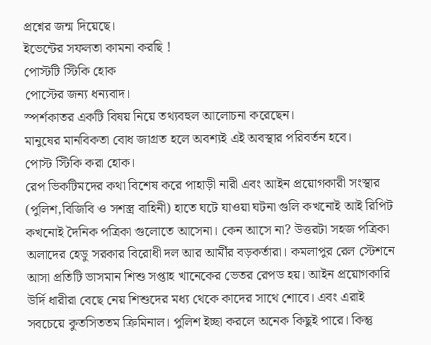প্রশ্নের জন্ম দিয়েছে।
ইভেন্টের সফলতা কামনা করছি !
পোস্টটি স্টিকি হোক
পোস্টের জন্য ধন্যবাদ।
স্পর্শকাতর একটি বিষয় নিয়ে তথ্যবহুল আলোচনা করেছেন।
মানুষের মানবিকতা বোধ জাগ্রত হলে অবশ্যই এই অবস্থার পরিবর্তন হবে।
পোস্ট স্টিকি করা হোক।
রেপ ভিকটিমদের কথা বিশেষ করে পাহাড়ী নারী এবং আইন প্রয়োগকারী সংস্থার (পুলিশ,বিজিবি ও সশস্ত্র বাহিনী) হাতে ঘটে যাওয়া ঘটনা গুলি কখনোই আই রিপিট কখনোই দৈনিক পত্রিকা গুলোতে আসেনা। কেন আসে না? উত্তরটা সহজ পত্রিকা অলাদের হেডু সরকার বিরোধী দল আর আর্মীর বড়কর্তারা। কমলাপুর রেল স্টেশনে আসা প্রতিটি ভাসমান শিশু সপ্তাহ খানেকের ভেতর রেপড হয়। আইন প্রয়োগকারি উর্দি ধারীরা বেছে নেয় শিশুদের মধ্য থেকে কাদের সাথে শোবে। এবং এরাই সবচেয়ে কুতসিততম ক্রিমিনাল। পুলিশ ইচ্ছা করলে অনেক কিছুই পারে। কিন্তু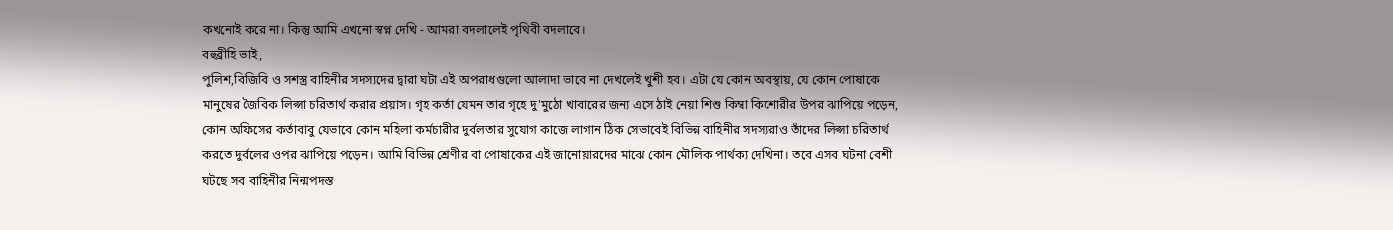কখনোই করে না। কিন্তু আমি এখনো স্বপ্ন দেখি - আমরা বদলালেই পৃথিবী বদলাবে।
বহুব্রীহি ভাই,
পুলিশ,বিজিবি ও সশস্ত্র বাহিনীর সদস্যদের দ্বারা ঘটা এই অপরাধগুলো আলাদা ভাবে না দেখলেই খুশী হব। এটা যে কোন অবস্থায়, যে কোন পোষাকে মানুষের জৈবিক লিপ্সা চরিতার্থ করার প্রয়াস। গৃহ কর্তা যেমন তার গৃহে দু'মুঠো খাবারের জন্য এসে ঠাই নেয়া শিশু কিম্বা কিশোরীর উপর ঝাপিয়ে পড়েন, কোন অফিসের কর্তাবাবু যেভাবে কোন মহিলা কর্মচারীর দুর্বলতার সুযোগ কাজে লাগান ঠিক সেভাবেই বিভিন্ন বাহিনীর সদস্যরাও তাঁদের লিপ্সা চরিতার্থ করতে দুর্বলের ওপর ঝাপিয়ে পড়েন। আমি বিভিন্ন শ্রেণীর বা পোষাকের এই জানোয়ারদের মাঝে কোন মৌলিক পার্থক্য দেখিনা। তবে এসব ঘটনা বেশী ঘটছে সব বাহিনীর নিন্মপদস্ত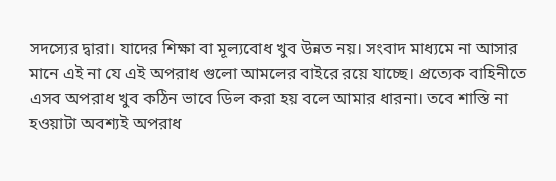সদস্যের দ্বারা। যাদের শিক্ষা বা মূল্যবোধ খুব উন্নত নয়। সংবাদ মাধ্যমে না আসার মানে এই না যে এই অপরাধ গুলো আমলের বাইরে রয়ে যাচ্ছে। প্রত্যেক বাহিনীতে এসব অপরাধ খুব কঠিন ভাবে ডিল করা হয় বলে আমার ধারনা। তবে শাস্তি না হওয়াটা অবশ্যই অপরাধ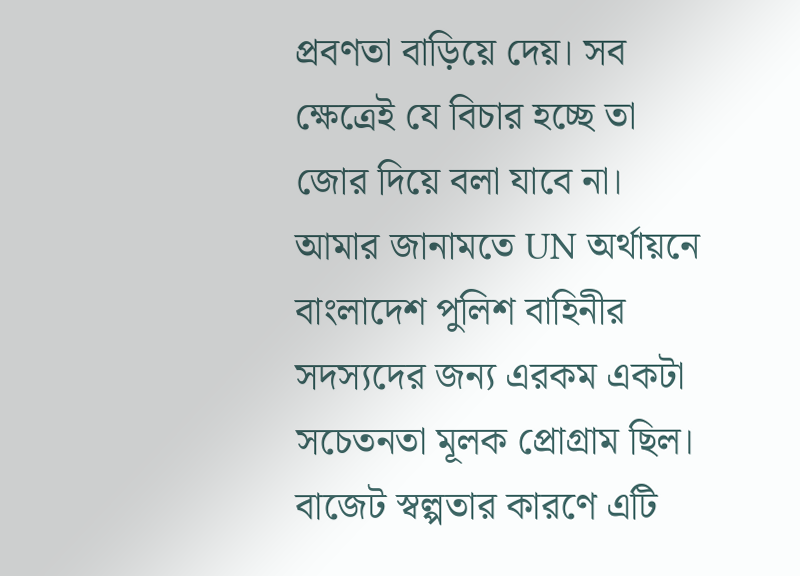প্রবণতা বাড়িয়ে দেয়। সব ক্ষেত্রেই যে বিচার হচ্ছে তা জোর দিয়ে বলা যাবে না।
আমার জানামতে UN অর্থায়নে বাংলাদেশ পুলিশ বাহিনীর সদস্যদের জন্য এরকম একটা সচেতনতা মূলক প্রোগ্রাম ছিল। বাজেট স্বল্পতার কারণে এটি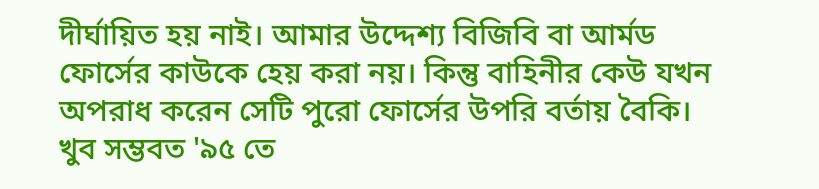দীর্ঘায়িত হয় নাই। আমার উদ্দেশ্য বিজিবি বা আর্মড ফোর্সের কাউকে হেয় করা নয়। কিন্তু বাহিনীর কেউ যখন অপরাধ করেন সেটি পুরো ফোর্সের উপরি বর্তায় বৈকি। খুব সম্ভবত '৯৫ তে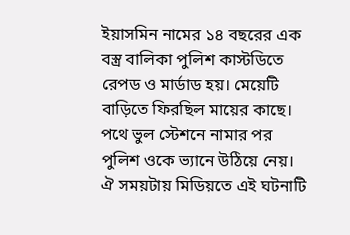ইয়াসমিন নামের ১৪ বছরের এক বস্ত্র বালিকা পুলিশ কাস্টডিতে রেপড ও মার্ডাড হয়। মেয়েটি বাড়িতে ফিরছিল মায়ের কাছে। পথে ভুল স্টেশনে নামার পর পুলিশ ওকে ভ্যানে উঠিয়ে নেয়। ঐ সময়টায় মিডিয়তে এই ঘটনাটি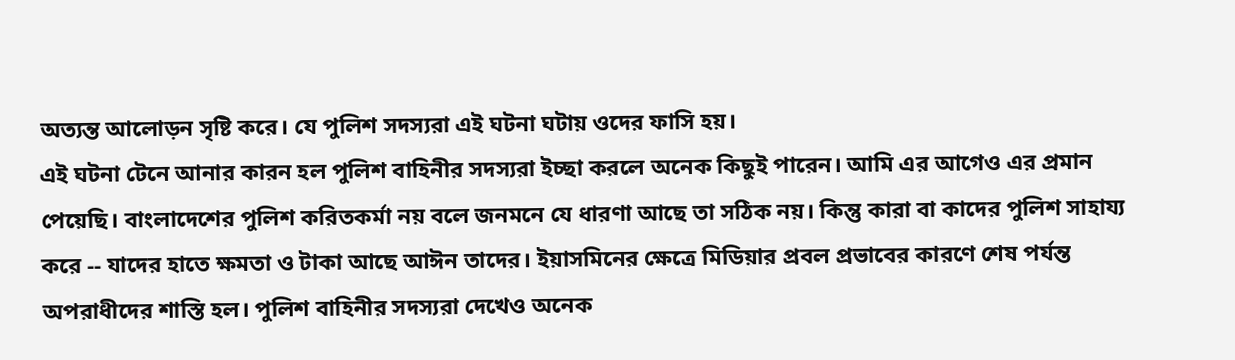অত্যন্ত আলোড়ন সৃষ্টি করে। যে পুলিশ সদস্যরা এই ঘটনা ঘটায় ওদের ফাসি হয়।
এই ঘটনা টেনে আনার কারন হল পুলিশ বাহিনীর সদস্যরা ইচ্ছা করলে অনেক কিছুই পারেন। আমি এর আগেও এর প্রমান পেয়েছি। বাংলাদেশের পুলিশ করিতকর্মা নয় বলে জনমনে যে ধারণা আছে তা সঠিক নয়। কিন্তু কারা বা কাদের পুলিশ সাহায্য করে -- যাদের হাতে ক্ষমতা ও টাকা আছে আঈন তাদের। ইয়াসমিনের ক্ষেত্রে মিডিয়ার প্রবল প্রভাবের কারণে শেষ পর্যন্ত অপরাধীদের শাস্তি হল। পুলিশ বাহিনীর সদস্যরা দেখেও অনেক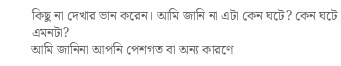কিছু না দেখার ভান করেন। আমি জানি না এটা কেন ঘটে? কেন ঘটে এমনটা?
আমি জানিনা আপনি পেশগত বা অন্য কারণে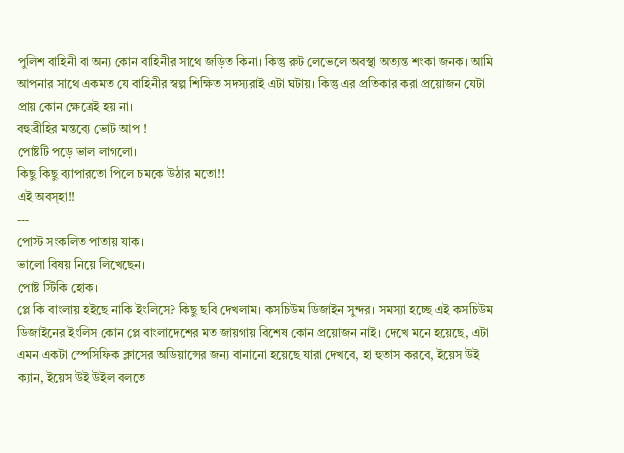পুলিশ বাহিনী বা অন্য কোন বাহিনীর সাথে জড়িত কিনা। কিন্তু রুট লেভেলে অবস্থা অত্যন্ত শংকা জনক। আমি আপনার সাথে একমত যে বাহিনীর স্বল্প শিক্ষিত সদস্যরাই এটা ঘটায়। কিন্তু এর প্রতিকার করা প্রয়োজন যেটা প্রায় কোন ক্ষেত্রেই হয় না।
বহুব্রীহির মন্তব্যে ভোট আপ !
পোষ্টটি পড়ে ভাল লাগলো।
কিছু কিছু ব্যাপারতো পিলে চমকে উঠার মতো!!
এই অবস্হা!!
---
পোস্ট সংকলিত পাতায় যাক।
ভালো বিষয় নিয়ে লিখেছেন।
পোষ্ট স্টিকি হোক।
প্লে কি বাংলায় হইছে নাকি ইংলিসে? কিছু ছবি দেখলাম। কসচিউম ডিজাইন সুন্দর। সমস্যা হচ্ছে এই কসচিউম ডিজাইনের ইংলিস কোন প্লে বাংলাদেশের মত জায়গায় বিশেষ কোন প্রয়োজন নাই। দেখে মনে হয়েছে, এটা এমন একটা স্পেসিফিক ক্লাসের অডিয়ান্সের জন্য বানানো হয়েছে যারা দেখবে, হা হুতাস করবে, ইয়েস উই ক্যান, ইয়েস উই উইল বলতে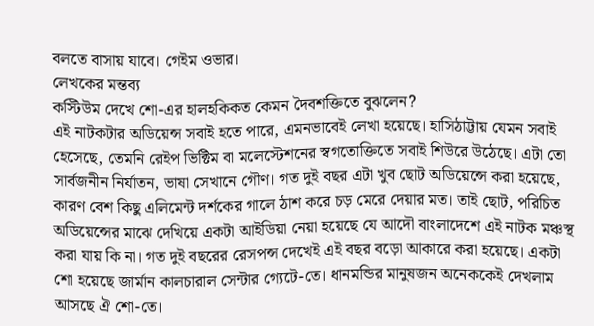বলতে বাসায় যাবে। গেইম ওভার।
লেখকের মন্তব্য
কস্টিউম দেখে শো-এর হালহকিকত কেমন দৈবশক্তিতে বুঝলেন?
এই নাটকটার অডিয়েন্স সবাই হতে পারে, এমনভাবেই লেখা হয়েছে। হাসিঠাট্টায় যেমন সবাই হেসেছে, তেমনি রেইপ ভিক্টিম বা মলেস্টেশনের স্বগতোক্তিতে সবাই শিউরে উঠেছে। এটা তো সার্বজনীন নির্যাতন, ভাষা সেখানে গৌণ। গত দুই বছর এটা খুব ছোট অডিয়েন্সে করা হয়েছে, কারণ বেশ কিছু এলিমেন্ট দর্শকের গালে ঠাশ করে চড় মেরে দেয়ার মত। তাই ছোট, পরিচিত অডিয়েন্সের মাঝে দেখিয়ে একটা আইডিয়া নেয়া হয়েছে যে আদৌ বাংলাদেশে এই নাটক মঞ্চস্থ করা যায় কি না। গত দুই বছরের রেসপন্স দেখেই এই বছর বড়ো আকারে করা হয়েছে। একটা শো হয়েছে জার্মান কালচারাল সেন্টার গ্যেটে-তে। ধানমন্ডির মানুষজন অনেককেই দেখলাম আসছে ঐ শো-তে।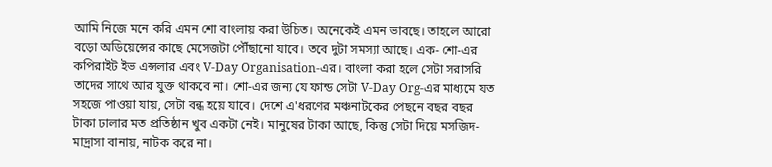আমি নিজে মনে করি এমন শো বাংলায় করা উচিত। অনেকেই এমন ভাবছে। তাহলে আরো বড়ো অডিয়েন্সের কাছে মেসেজটা পৌঁছানো যাবে। তবে দুটা সমস্যা আছে। এক- শো-এর কপিরাইট ইভ এন্সলার এবং V-Day Organisation-এর। বাংলা করা হলে সেটা সরাসরি তাদের সাথে আর যুক্ত থাকবে না। শো-এর জন্য যে ফান্ড সেটা V-Day Org-এর মাধ্যমে যত সহজে পাওয়া যায়, সেটা বন্ধ হয়ে যাবে। দেশে এ'ধরণের মঞ্চনাটকের পেছনে বছর বছর টাকা ঢালার মত প্রতিষ্ঠান খুব একটা নেই। মানুষের টাকা আছে, কিন্তু সেটা দিয়ে মসজিদ-মাদ্রাসা বানায়, নাটক করে না।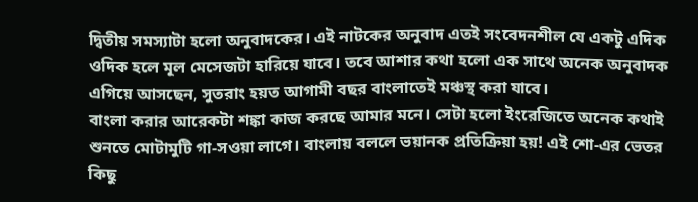দ্বিতীয় সমস্যাটা হলো অনুবাদকের। এই নাটকের অনুবাদ এতই সংবেদনশীল যে একটু এদিক ওদিক হলে মূল মেসেজটা হারিয়ে যাবে। তবে আশার কথা হলো এক সাথে অনেক অনুবাদক এগিয়ে আসছেন, সুতরাং হয়ত আগামী বছর বাংলাতেই মঞ্চস্থ করা যাবে।
বাংলা করার আরেকটা শঙ্কা কাজ করছে আমার মনে। সেটা হলো ইংরেজিতে অনেক কথাই শুনতে মোটামুটি গা-সওয়া লাগে। বাংলায় বললে ভয়ানক প্রতিক্রিয়া হয়! এই শো-এর ভেতর কিছু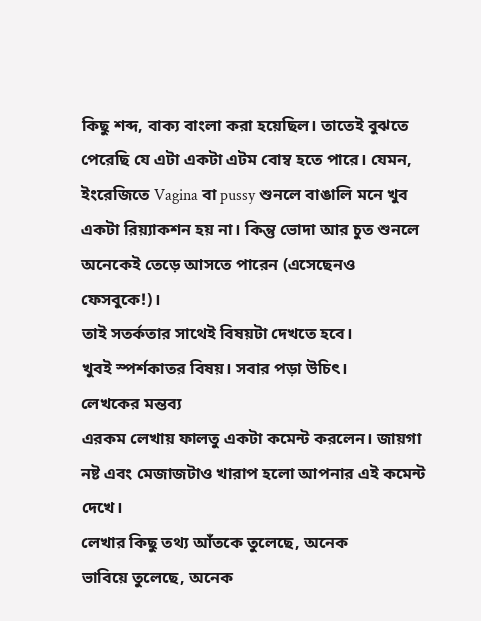কিছু শব্দ, বাক্য বাংলা করা হয়েছিল। তাতেই বুঝতে পেরেছি যে এটা একটা এটম বোম্ব হতে পারে। যেমন, ইংরেজিতে Vagina বা pussy শুনলে বাঙালি মনে খুব একটা রিয়্যাকশন হয় না। কিন্তু ভোদা আর চুত শুনলে অনেকেই তেড়ে আসতে পারেন (এসেছেনও ফেসবুকে!)।
তাই সতর্কতার সাথেই বিষয়টা দেখতে হবে।
খুবই স্পর্শকাতর বিষয়। সবার পড়া উচিৎ।
লেখকের মন্তব্য
এরকম লেখায় ফালতু একটা কমেন্ট করলেন। জায়গা নষ্ট এবং মেজাজটাও খারাপ হলো আপনার এই কমেন্ট দেখে।
লেখার কিছু তথ্য আঁতকে তুলেছে, অনেক
ভাবিয়ে তুলেছে, অনেক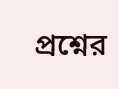প্রশ্নের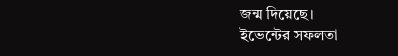জন্ম দিয়েছে।
ইভেন্টের সফলতা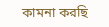কামনা করছি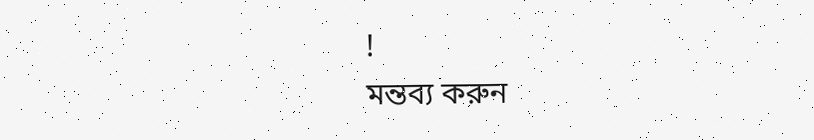!
মন্তব্য করুন